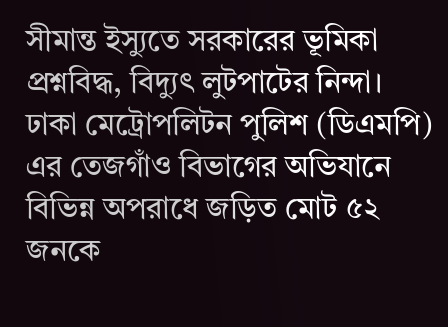সীমান্ত ইস্যুতে সরকারের ভূমিকা প্রশ্নবিদ্ধ, বিদ্যুৎ লুটপাটের নিন্দা।
ঢাকা মেট্রোপলিটন পুলিশ (ডিএমপি) এর তেজগাঁও বিভাগের অভিযানে বিভিন্ন অপরাধে জড়িত মোট ৫২ জনকে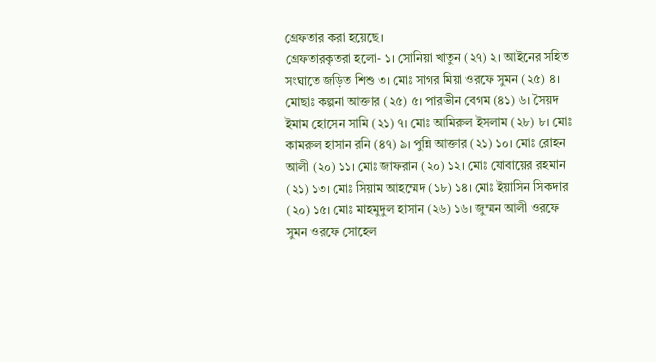গ্রেফতার করা হয়েছে।
গ্রেফতারকৃতরা হলো- ১। সোনিয়া খাতুন (২৭) ২। আইনের সহিত সংঘাতে জড়িত শিশু ৩। মোঃ সাগর মিয়া ওরফে সুমন (২৫) ৪। মোছাঃ কল্পনা আক্তার (২৫) ৫। পারভীন বেগম (৪১) ৬। সৈয়দ ইমাম হোসেন সামি (২১) ৭। মোঃ আমিরুল ইসলাম (২৮) ৮। মোঃ কামরুল হাসান রনি (৪৭) ৯। পুন্নি আক্তার (২১) ১০। মোঃ রোহন আলী (২০) ১১। মোঃ জাফরান (২০) ১২। মোঃ যোবায়ের রহমান (২১) ১৩। মোঃ সিয়াম আহম্মেদ (১৮) ১৪। মোঃ ইয়াসিন সিকদার (২০) ১৫। মোঃ মাহমুদুল হাসান (২৬) ১৬। জুম্মন আলী ওরফে সুমন ওরফে সোহেল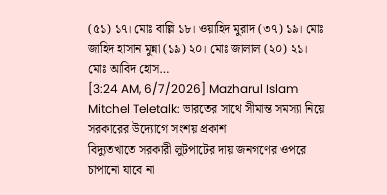(৫১) ১৭। মোঃ বাল্লি ১৮। ওয়াহিদ মুরাদ (৩৭) ১৯। মোঃ জাহিদ হাসান মুন্না (১৯) ২০। মোঃ জালাল (২০) ২১। মোঃ আবিদ হোস…
[3:24 AM, 6/7/2026] Mazharul Islam Mitchel Teletalk: ভারতের সাথে সীমান্ত সমস্যা নিয়ে সরকারের উদ্যোগে সংশয় প্রকাশ
বিদ্যুতখাতে সরকারী লুটপাটের দায় জনগণের ওপরে চাপানো যাবে না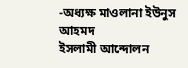-অধ্যক্ষ মাওলানা ইউনুস আহমদ
ইসলামী আন্দোলন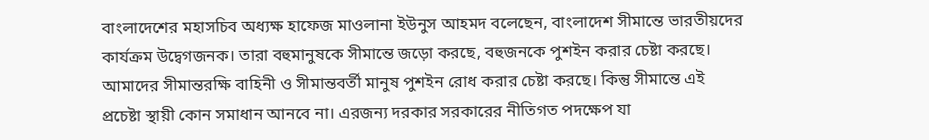বাংলাদেশের মহাসচিব অধ্যক্ষ হাফেজ মাওলানা ইউনুস আহমদ বলেছেন, বাংলাদেশ সীমান্তে ভারতীয়দের কার্যক্রম উদ্বেগজনক। তারা বহুমানুষকে সীমান্তে জড়ো করছে, বহুজনকে পুশইন করার চেষ্টা করছে। আমাদের সীমান্তরক্ষি বাহিনী ও সীমান্তবর্তী মানুষ পুশইন রোধ করার চেষ্টা করছে। কিন্তু সীমান্তে এই প্রচেষ্টা স্থায়ী কোন সমাধান আনবে না। এরজন্য দরকার সরকারের নীতিগত পদক্ষেপ যা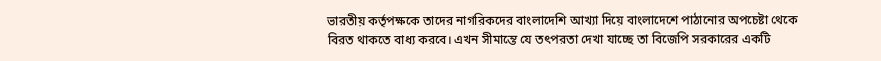ভারতীয় কর্তৃপক্ষকে তাদের নাগরিকদের বাংলাদেশি আখ্যা দিয়ে বাংলাদেশে পাঠানোর অপচেষ্টা থেকে বিরত থাকতে বাধ্য করবে। এখন সীমান্তে যে তৎপরতা দেখা যাচ্ছে তা বিজেপি সরকারের একটি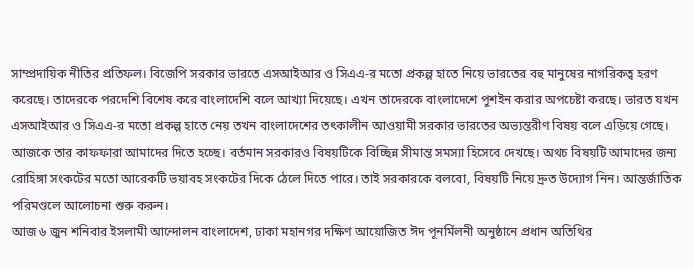সাম্প্রদায়িক নীতির প্রতিফল। বিজেপি সরকার ভারতে এসআইআর ও সিএএ-র মতো প্রকল্প হাতে নিয়ে ভারতের বহু মানুষের নাগরিকত্ব হরণ করেছে। তাদেরকে পরদেশি বিশেষ করে বাংলাদেশি বলে আখ্যা দিয়েছে। এখন তাদেরকে বাংলাদেশে পুশইন করার অপচেষ্টা করছে। ভারত যখন এসআইআর ও সিএএ-র মতো প্রকল্প হাতে নেয় তখন বাংলাদেশের তৎকালীন আওয়ামী সরকার ভারতের অভ্যন্তরীণ বিষয় বলে এড়িয়ে গেছে। আজকে তার কাফফারা আমাদের দিতে হচ্ছে। বর্তমান সরকারও বিষয়টিকে বিচ্ছিন্ন সীমান্ত সমস্যা হিসেবে দেখছে। অথচ বিষয়টি আমাদের জন্য রোহিঙ্গা সংকটের মতো আরেকটি ভয়াবহ সংকটের দিকে ঠেলে দিতে পারে। তাই সরকারকে বলবো, বিষয়টি নিয়ে দ্রুত উদ্যোগ নিন। আন্তর্জাতিক পরিমণ্ডলে আলোচনা শুরু করুন।
আজ ৬ জুন শনিবার ইসলামী আন্দোলন বাংলাদেশ, ঢাকা মহানগর দক্ষিণ আয়োজিত ঈদ পূনর্মিলনী অনুষ্ঠানে প্রধান অতিথির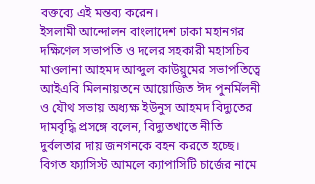বক্তব্যে এই মন্তব্য করেন।
ইসলামী আন্দোলন বাংলাদেশ ঢাকা মহানগর দক্ষিণেল সভাপতি ও দলের সহকারী মহাসচিব মাওলানা আহমদ আব্দুল কাউয়ুমের সভাপতিত্বে আইএবি মিলনায়তনে আয়োজিত ঈদ পুনর্মিলনী ও যৌথ সভায় অধ্যক্ষ ইউনুস আহমদ বিদ্যুতের দামবৃদ্ধি প্রসঙ্গে বলেন, বিদ্যুতখাতে নীতি দুর্বলতার দায় জনগনকে বহন করতে হচ্ছে। বিগত ফ্যাসিস্ট আমলে ক্যাপাসিটি চার্জের নামে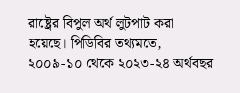রাষ্ট্রের বিপুল অর্থ লুটপাট করা হয়েছে। পিডিবির তথ্যমতে, ২০০৯-১০ থেকে ২০২৩-২৪ অর্থবছর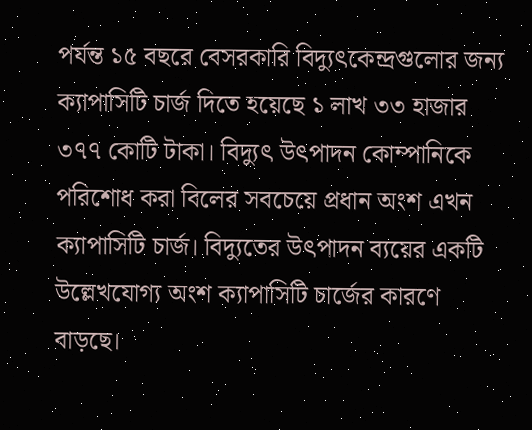পর্যন্ত ১৫ বছরে বেসরকারি বিদ্যুৎকেন্দ্রগুলোর জন্য ক্যাপাসিটি চার্জ দিতে হয়েছে ১ লাখ ৩৩ হাজার ৩৭৭ কোটি টাকা। বিদ্যুৎ উৎপাদন কোম্পানিকে পরিশোধ করা বিলের সবচেয়ে প্রধান অংশ এখন ক্যাপাসিটি চার্জ। বিদ্যুতের উৎপাদন ব্যয়ের একটি উল্লেখযোগ্য অংশ ক্যাপাসিটি চার্জের কারণে বাড়ছে।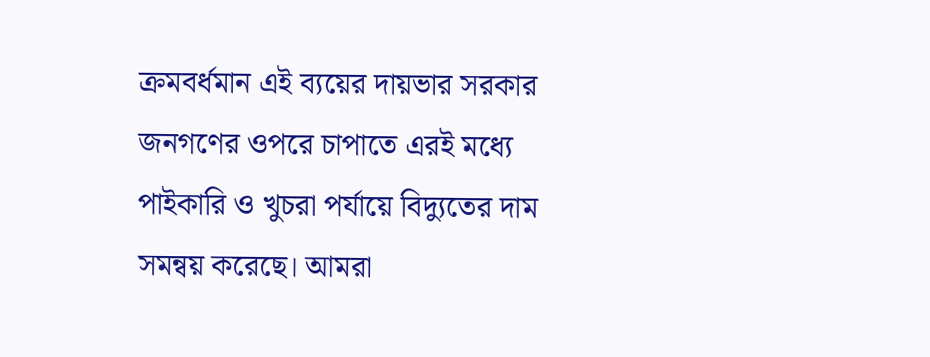ক্রমবর্ধমান এই ব্যয়ের দায়ভার সরকার জনগণের ওপরে চাপাতে এরই মধ্যে পাইকারি ও খুচরা পর্যায়ে বিদ্যুতের দাম সমন্বয় করেছে। আমরা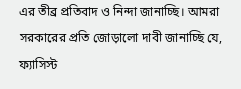এর তীব্র প্রতিবাদ ও নিন্দা জানাচ্ছি। আমরা সরকারের প্রতি জোড়ালো দাবী জানাচ্ছি যে, ফ্যাসিস্ট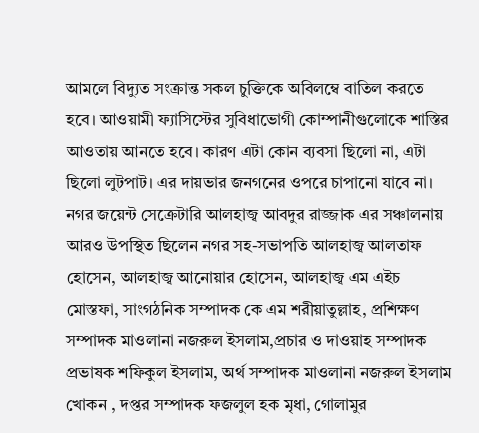আমলে বিদ্যুত সংক্রান্ত সকল চুক্তিকে অবিলম্বে বাতিল করতে হবে। আওয়ামী ফ্যাসিস্টের সুবিধাভোগী কোম্পানীগুলোকে শাস্তির আওতায় আনতে হবে। কারণ এটা কোন ব্যবসা ছিলো না, এটা ছিলো লুটপাট। এর দায়ভার জনগনের ওপরে চাপানো যাবে না।
নগর জয়েন্ট সেক্রেটারি আলহাজ্ব আবদুর রাজ্জাক এর সঞ্চালনায় আরও উপস্থিত ছিলেন নগর সহ-সভাপতি আলহাজ্ব আলতাফ হোসেন, আলহাজ্ব আনোয়ার হোসেন, আলহাজ্ব এম এইচ মোস্তফা, সাংগঠনিক সম্পাদক কে এম শরীয়াতুল্লাহ, প্রশিক্ষণ সম্পাদক মাওলানা নজরুল ইসলাম,প্রচার ও দাওয়াহ সম্পাদক প্রভাষক শফিকুল ইসলাম, অর্থ সম্পাদক মাওলানা নজরুল ইসলাম খোকন , দপ্তর সম্পাদক ফজলুল হক মৃধা, গোলামুর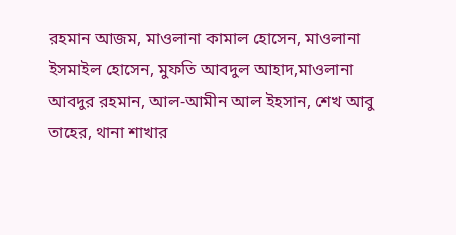রহমান আজম, মাওলানা কামাল হোসেন, মাওলানা ইসমাইল হোসেন, মুফতি আবদুল আহাদ,মাওলানা আবদুর রহমান, আল-আমীন আল ইহসান, শেখ আবু তাহের, থানা শাখার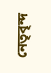নেতৃবৃন্দ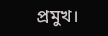প্রমুখ।